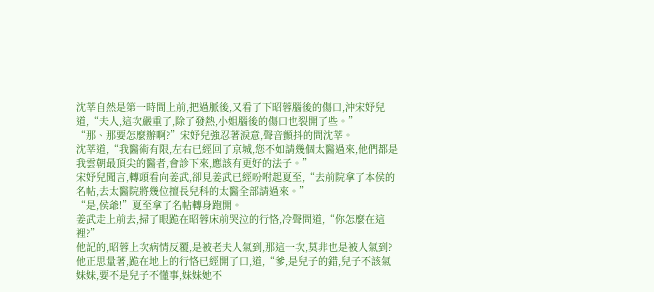沈莘自然是第一時間上前,把過脈後,又看了下昭蓉腦後的傷口,沖宋妤兒道,“夫人,這次嚴重了,除了發熱,小姐腦後的傷口也裂開了些。”
“那、那要怎麼辦啊?”宋妤兒強忍著淚意,聲音顫抖的問沈莘。
沈莘道,“我醫術有限,左右已經回了京城,您不如請幾個太醫過來,他們都是我雲朝最頂尖的醫者,會診下來,應該有更好的法子。”
宋妤兒聞言,轉頭看向姜武,卻見姜武已經吩咐起夏至,“去前院拿了本侯的名帖,去太醫院將幾位擅長兒科的太醫全部請過來。”
“是,侯爺!”夏至拿了名帖轉身跑開。
姜武走上前去,掃了眼跪在昭蓉床前哭泣的行恪,冷聲問道,“你怎麼在這裡?”
他記的,昭蓉上次病情反覆,是被老夫人氣到,那這一次,莫非也是被人氣到?他正思量著,跪在地上的行恪已經開了口,道,“爹,是兒子的錯,兒子不該氣妹妹,要不是兒子不懂事,妹妹她不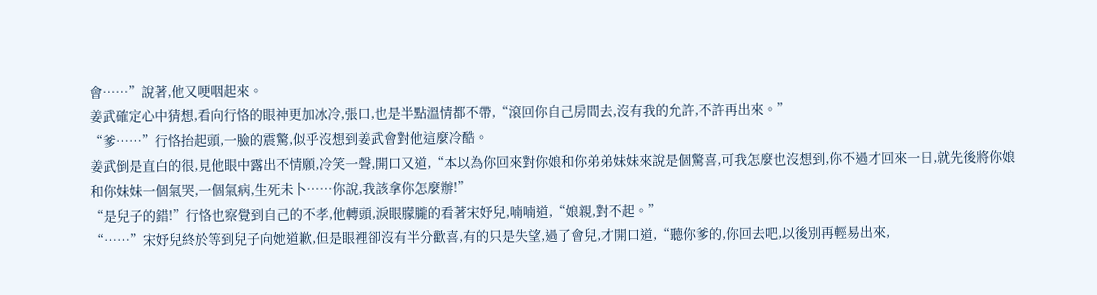會……”說著,他又哽咽起來。
姜武確定心中猜想,看向行恪的眼神更加冰冷,張口,也是半點溫情都不帶,“滾回你自己房間去,沒有我的允許,不許再出來。”
“爹……”行恪抬起頭,一臉的震驚,似乎沒想到姜武會對他這麼冷酷。
姜武倒是直白的很,見他眼中露出不情願,冷笑一聲,開口又道,“本以為你回來對你娘和你弟弟妹妹來說是個驚喜,可我怎麼也沒想到,你不過才回來一日,就先後將你娘和你妹妹一個氣哭,一個氣病,生死未卜……你說,我該拿你怎麼辦!”
“是兒子的錯!”行恪也察覺到自己的不孝,他轉頭,淚眼朦朧的看著宋妤兒,喃喃道,“娘親,對不起。”
“……”宋妤兒終於等到兒子向她道歉,但是眼裡卻沒有半分歡喜,有的只是失望,過了會兒,才開口道,“聽你爹的,你回去吧,以後別再輕易出來,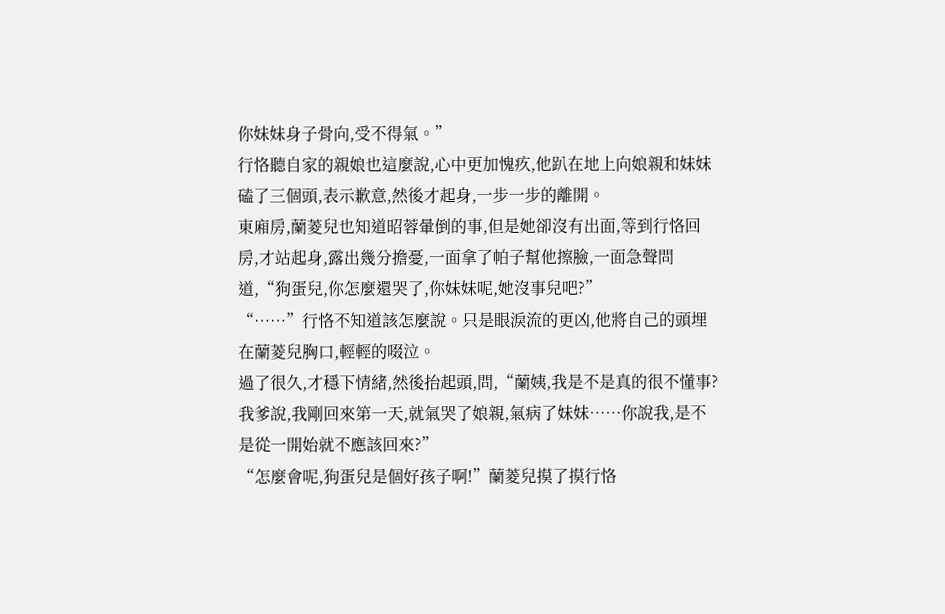你妹妹身子骨向,受不得氣。”
行恪聽自家的親娘也這麼說,心中更加愧疚,他趴在地上向娘親和妹妹磕了三個頭,表示歉意,然後才起身,一步一步的離開。
東廂房,蘭菱兒也知道昭蓉暈倒的事,但是她卻沒有出面,等到行恪回房,才站起身,露出幾分擔憂,一面拿了帕子幫他擦臉,一面急聲問道,“狗蛋兒,你怎麼還哭了,你妹妹呢,她沒事兒吧?”
“……”行恪不知道該怎麼說。只是眼淚流的更凶,他將自己的頭埋在蘭菱兒胸口,輕輕的啜泣。
過了很久,才穩下情緒,然後抬起頭,問,“蘭姨,我是不是真的很不懂事?我爹說,我剛回來第一天,就氣哭了娘親,氣病了妹妹……你說我,是不是從一開始就不應該回來?”
“怎麼會呢,狗蛋兒是個好孩子啊!”蘭菱兒摸了摸行恪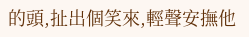的頭,扯出個笑來,輕聲安撫他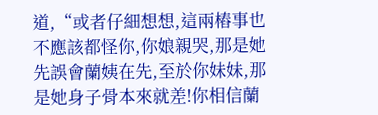道,“或者仔細想想,這兩樁事也不應該都怪你,你娘親哭,那是她先誤會蘭姨在先,至於你妹妹,那是她身子骨本來就差!你相信蘭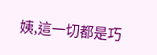姨,這一切都是巧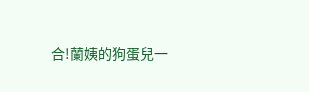合!蘭姨的狗蛋兒一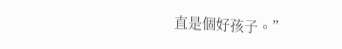直是個好孩子。”